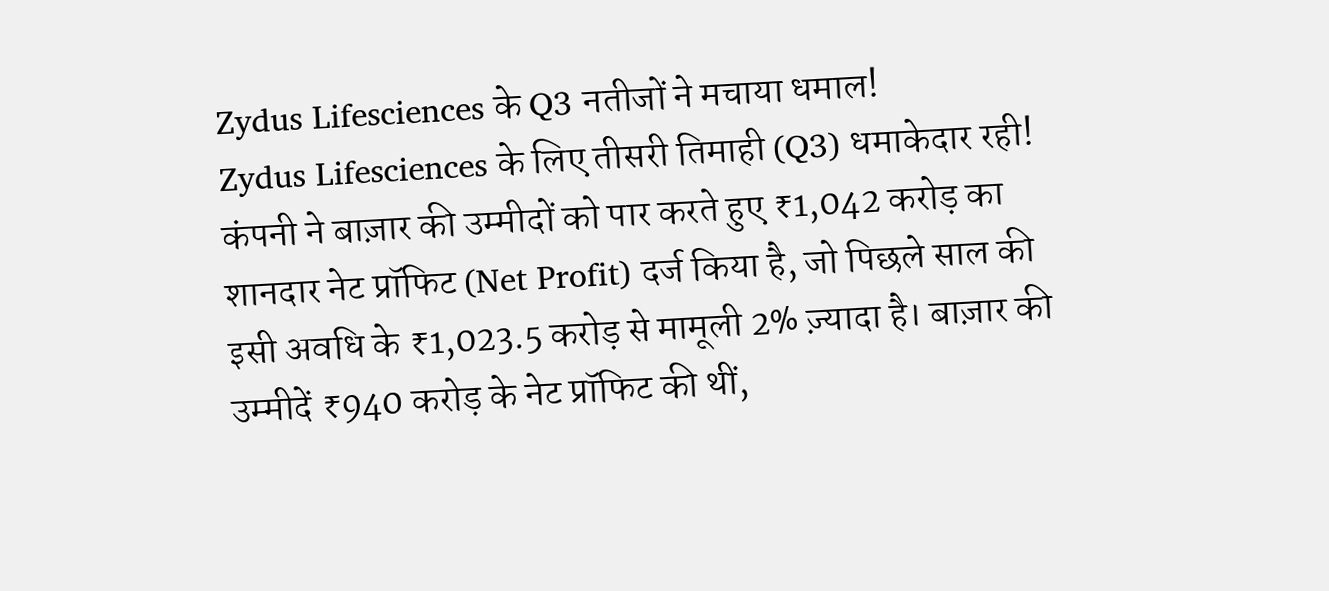Zydus Lifesciences के Q3 नतीजों ने मचाया धमाल!
Zydus Lifesciences के लिए तीसरी तिमाही (Q3) धमाकेदार रही! कंपनी ने बाज़ार की उम्मीदों को पार करते हुए ₹1,042 करोड़ का शानदार नेट प्रॉफिट (Net Profit) दर्ज किया है, जो पिछले साल की इसी अवधि के ₹1,023.5 करोड़ से मामूली 2% ज़्यादा है। बाज़ार की उम्मीदें ₹940 करोड़ के नेट प्रॉफिट की थीं,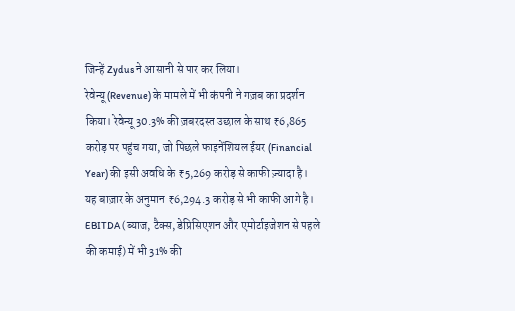जिन्हें Zydus ने आसानी से पार कर लिया।
रेवेन्यू (Revenue) के मामले में भी कंपनी ने गज़ब का प्रदर्शन किया। रेवेन्यू 30.3% की ज़बरदस्त उछाल के साथ ₹6,865 करोड़ पर पहुंच गया, जो पिछले फाइनेंशियल ईयर (Financial Year) की इसी अवधि के ₹5,269 करोड़ से काफी ज़्यादा है। यह बाज़ार के अनुमान ₹6,294.3 करोड़ से भी काफी आगे है।
EBITDA (ब्याज, टैक्स, डेप्रिसिएशन और एमोर्टाइजेशन से पहले की कमाई) में भी 31% की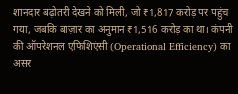शानदार बढ़ोतरी देखने को मिली, जो ₹1,817 करोड़ पर पहुंच गया, जबकि बाज़ार का अनुमान ₹1,516 करोड़ का था। कंपनी की ऑपरेशनल एफिशिएंसी (Operational Efficiency) का असर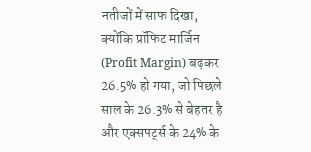नतीजों में साफ दिखा, क्योंकि प्रॉफिट मार्जिन (Profit Margin) बढ़कर 26.5% हो गया, जो पिछले साल के 26.3% से बेहतर है और एक्सपर्ट्स के 24% के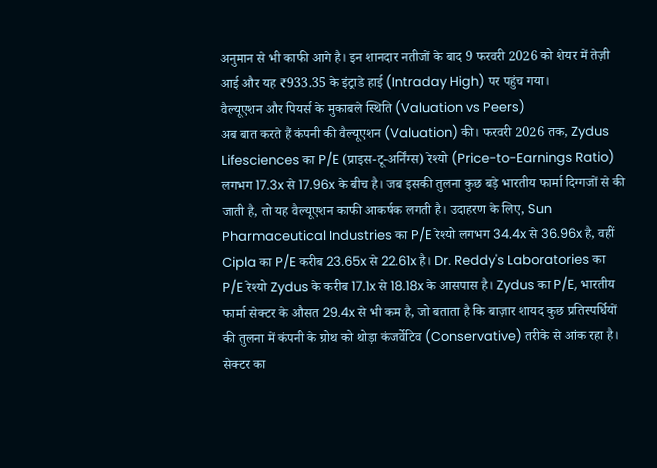अनुमान से भी काफी आगे है। इन शानदार नतीजों के बाद 9 फरवरी 2026 को शेयर में तेज़ी आई और यह ₹933.35 के इंट्राडे हाई (Intraday High) पर पहुंच गया।
वैल्यूएशन और पियर्स के मुकाबले स्थिति (Valuation vs Peers)
अब बात करते हैं कंपनी की वैल्यूएशन (Valuation) की। फरवरी 2026 तक, Zydus Lifesciences का P/E (प्राइस-टू-अर्निंग्स) रेश्यो (Price-to-Earnings Ratio) लगभग 17.3x से 17.96x के बीच है। जब इसकी तुलना कुछ बड़े भारतीय फार्मा दिग्गजों से की जाती है, तो यह वैल्यूएशन काफी आकर्षक लगती है। उदाहरण के लिए, Sun Pharmaceutical Industries का P/E रेश्यो लगभग 34.4x से 36.96x है, वहीं Cipla का P/E करीब 23.65x से 22.61x है। Dr. Reddy's Laboratories का P/E रेश्यो Zydus के करीब 17.1x से 18.18x के आसपास है। Zydus का P/E, भारतीय फार्मा सेक्टर के औसत 29.4x से भी कम है, जो बताता है कि बाज़ार शायद कुछ प्रतिस्पर्धियों की तुलना में कंपनी के ग्रोथ को थोड़ा कंजर्वेटिव (Conservative) तरीके से आंक रहा है।
सेक्टर का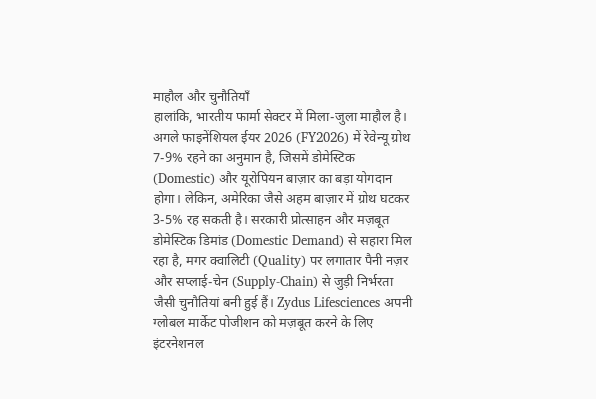माहौल और चुनौतियाँ
हालांकि, भारतीय फार्मा सेक्टर में मिला-जुला माहौल है। अगले फाइनेंशियल ईयर 2026 (FY2026) में रेवेन्यू ग्रोथ 7-9% रहने का अनुमान है, जिसमें डोमेस्टिक (Domestic) और यूरोपियन बाज़ार का बड़ा योगदान होगा। लेकिन, अमेरिका जैसे अहम बाज़ार में ग्रोथ घटकर 3-5% रह सकती है। सरकारी प्रोत्साहन और मज़बूत डोमेस्टिक डिमांड (Domestic Demand) से सहारा मिल रहा है, मगर क्वालिटी (Quality) पर लगातार पैनी नज़र और सप्लाई-चेन (Supply-Chain) से जुड़ी निर्भरता जैसी चुनौतियां बनी हुई हैं। Zydus Lifesciences अपनी ग्लोबल मार्केट पोजीशन को मज़बूत करने के लिए इंटरनेशनल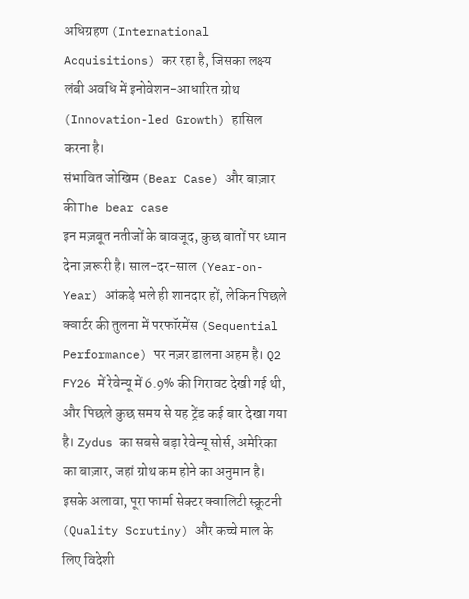अधिग्रहण (International Acquisitions) कर रहा है, जिसका लक्ष्य लंबी अवधि में इनोवेशन-आधारित ग्रोथ (Innovation-led Growth) हासिल करना है।
संभावित जोखिम (Bear Case) और बाज़ार कीThe bear case
इन मज़बूत नतीजों के बावजूद, कुछ बातों पर ध्यान देना ज़रूरी है। साल-दर-साल (Year-on-Year) आंकड़े भले ही शानदार हों, लेकिन पिछले क्वार्टर की तुलना में परफॉरमेंस (Sequential Performance) पर नज़र डालना अहम है। Q2 FY26 में रेवेन्यू में 6.9% की गिरावट देखी गई थी, और पिछले कुछ समय से यह ट्रेंड कई बार देखा गया है। Zydus का सबसे बड़ा रेवेन्यू सोर्स, अमेरिका का बाज़ार, जहां ग्रोथ कम होने का अनुमान है। इसके अलावा, पूरा फार्मा सेक्टर क्वालिटी स्क्रूटनी (Quality Scrutiny) और कच्चे माल के लिए विदेशी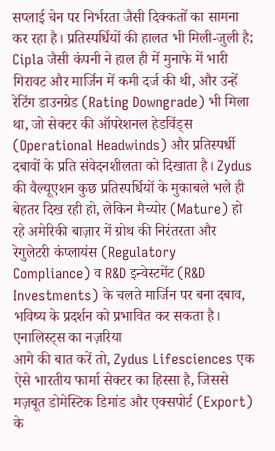सप्लाई चेन पर निर्भरता जैसी दिक्कतों का सामना कर रहा है। प्रतिस्पर्धियों की हालत भी मिली-जुली है; Cipla जैसी कंपनी ने हाल ही में मुनाफे में भारी गिरावट और मार्जिन में कमी दर्ज की थी, और उन्हें रेटिंग डाउनग्रेड (Rating Downgrade) भी मिला था, जो सेक्टर की ऑपरेशनल हेडविंड्स (Operational Headwinds) और प्रतिस्पर्धी दबावों के प्रति संवेदनशीलता को दिखाता है। Zydus की वैल्यूएशन कुछ प्रतिस्पर्धियों के मुकाबले भले ही बेहतर दिख रही हो, लेकिन मैच्योर (Mature) हो रहे अमेरिकी बाज़ार में ग्रोथ की निरंतरता और रेगुलेटरी कंप्लायंस (Regulatory Compliance) व R&D इन्वेस्टमेंट (R&D Investments) के चलते मार्जिन पर बना दबाव, भविष्य के प्रदर्शन को प्रभावित कर सकता है।
एनालिस्ट्स का नज़रिया
आगे की बात करें तो, Zydus Lifesciences एक ऐसे भारतीय फार्मा सेक्टर का हिस्सा है, जिससे मज़बूत डोमेस्टिक डिमांड और एक्सपोर्ट (Export) के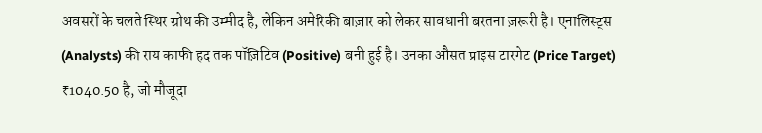अवसरों के चलते स्थिर ग्रोथ की उम्मीद है, लेकिन अमेरिकी बाज़ार को लेकर सावधानी बरतना ज़रूरी है। एनालिस्ट्स (Analysts) की राय काफी हद तक पॉज़िटिव (Positive) बनी हुई है। उनका औसत प्राइस टारगेट (Price Target) ₹1040.50 है, जो मौजूदा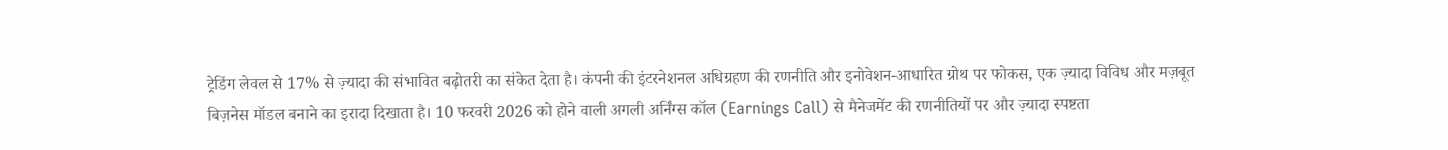ट्रेडिंग लेवल से 17% से ज़्यादा की संभावित बढ़ोतरी का संकेत देता है। कंपनी की इंटरनेशनल अधिग्रहण की रणनीति और इनोवेशन-आधारित ग्रोथ पर फोकस, एक ज़्यादा विविध और मज़बूत बिज़नेस मॉडल बनाने का इरादा दिखाता है। 10 फरवरी 2026 को होने वाली अगली अर्निंग्स कॉल (Earnings Call) से मैनेजमेंट की रणनीतियों पर और ज़्यादा स्पष्टता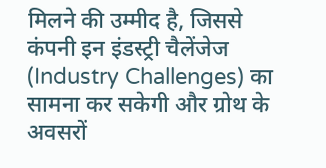मिलने की उम्मीद है, जिससे कंपनी इन इंडस्ट्री चैलेंजेज (Industry Challenges) का सामना कर सकेगी और ग्रोथ के अवसरों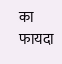का फायदा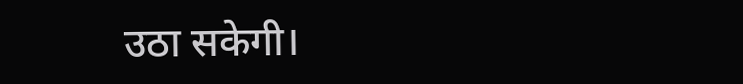उठा सकेगी।